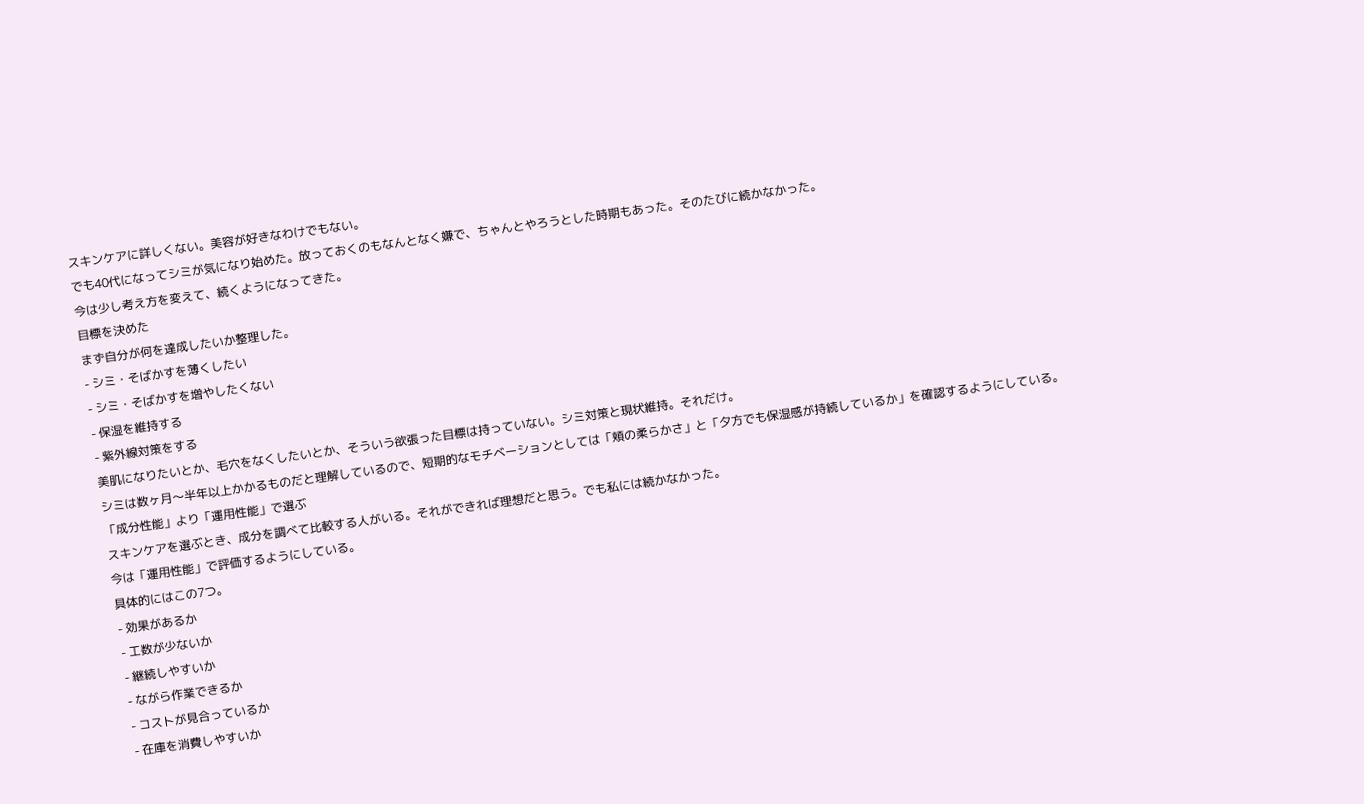スキンケアに詳しくない。美容が好きなわけでもない。
でも40代になってシミが気になり始めた。放っておくのもなんとなく嫌で、ちゃんとやろうとした時期もあった。そのたびに続かなかった。
今は少し考え方を変えて、続くようになってきた。
目標を決めた
まず自分が何を達成したいか整理した。
- シミ・そばかすを薄くしたい
- シミ・そばかすを増やしたくない
- 保湿を維持する
- 紫外線対策をする
美肌になりたいとか、毛穴をなくしたいとか、そういう欲張った目標は持っていない。シミ対策と現状維持。それだけ。
シミは数ヶ月〜半年以上かかるものだと理解しているので、短期的なモチベーションとしては「頬の柔らかさ」と「夕方でも保湿感が持続しているか」を確認するようにしている。
「成分性能」より「運用性能」で選ぶ
スキンケアを選ぶとき、成分を調べて比較する人がいる。それができれば理想だと思う。でも私には続かなかった。
今は「運用性能」で評価するようにしている。
具体的にはこの7つ。
- 効果があるか
- 工数が少ないか
- 継続しやすいか
- ながら作業できるか
- コストが見合っているか
- 在庫を消費しやすいか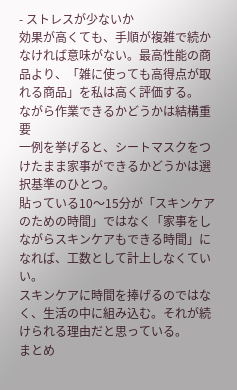- ストレスが少ないか
効果が高くても、手順が複雑で続かなければ意味がない。最高性能の商品より、「雑に使っても高得点が取れる商品」を私は高く評価する。
ながら作業できるかどうかは結構重要
一例を挙げると、シートマスクをつけたまま家事ができるかどうかは選択基準のひとつ。
貼っている10〜15分が「スキンケアのための時間」ではなく「家事をしながらスキンケアもできる時間」になれば、工数として計上しなくていい。
スキンケアに時間を捧げるのではなく、生活の中に組み込む。それが続けられる理由だと思っている。
まとめ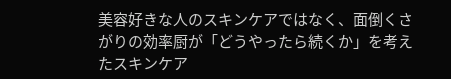美容好きな人のスキンケアではなく、面倒くさがりの効率厨が「どうやったら続くか」を考えたスキンケア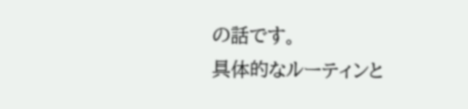の話です。
具体的なルーティンと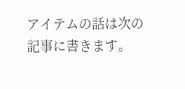アイテムの話は次の記事に書きます。